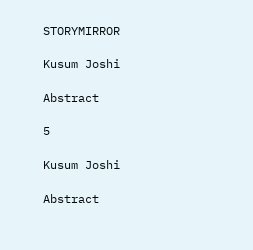STORYMIRROR

Kusum Joshi

Abstract

5

Kusum Joshi

Abstract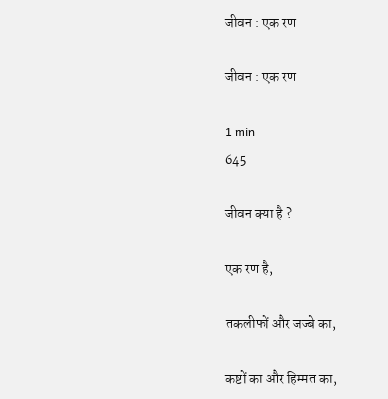जीवन : एक रण

जीवन : एक रण

1 min
645

जीवन क्या है ?

एक रण है,

तकलीफों और जज्बे का,

कष्टों का और हिम्मत का,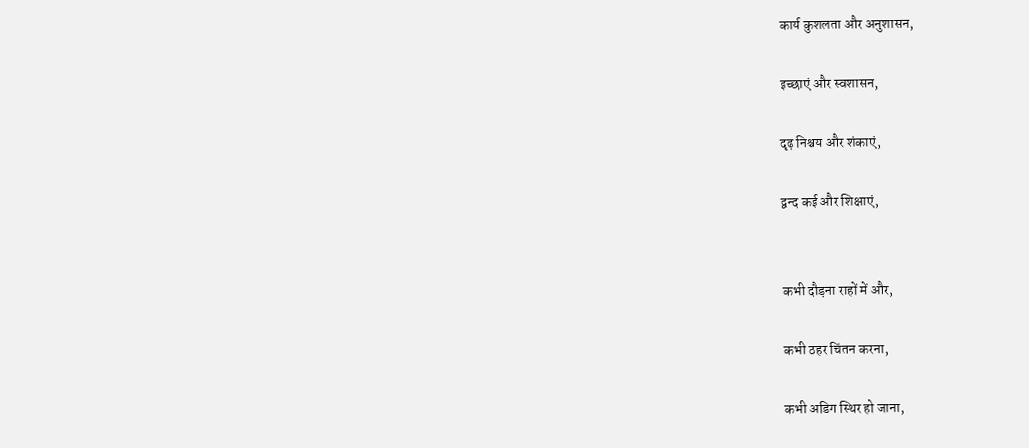कार्य कुशलता और अनुशासन,

इच्छाएं और स्वशासन,

दृढ़ निश्चय और शंकाएं,

द्वन्द कई और शिक्षाएं,


कभी दौड़ना राहों में और,

कभी ठहर चिंतन करना,

कभी अडिग स्थिर हो जाना,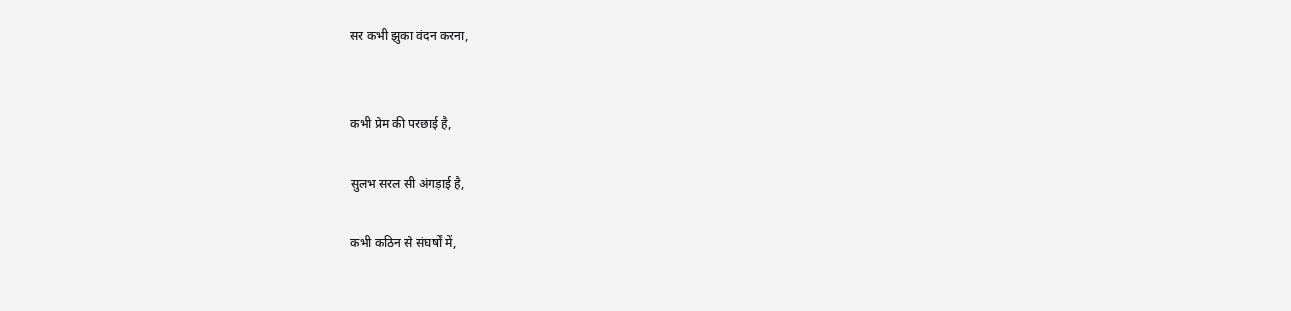सर कभी झुका वंदन करना,


कभी प्रेम की परछाई है,

सुलभ सरल सी अंगड़ाई है,

कभी कठिन से संघर्षों में,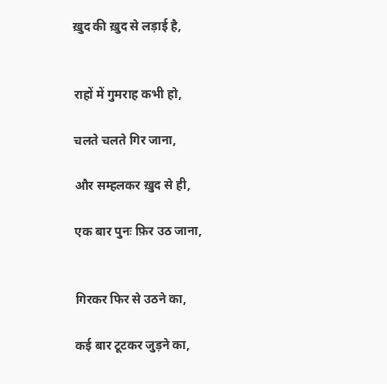ख़ुद की ख़ुद से लड़ाई है,


राहों में गुमराह कभी हो,

चलते चलते गिर जाना,

और सम्हलकर ख़ुद से ही,

एक बार पुनः फ़िर उठ जाना,


गिरकर फिर से उठने का,

कई बार टूटकर जुड़ने का,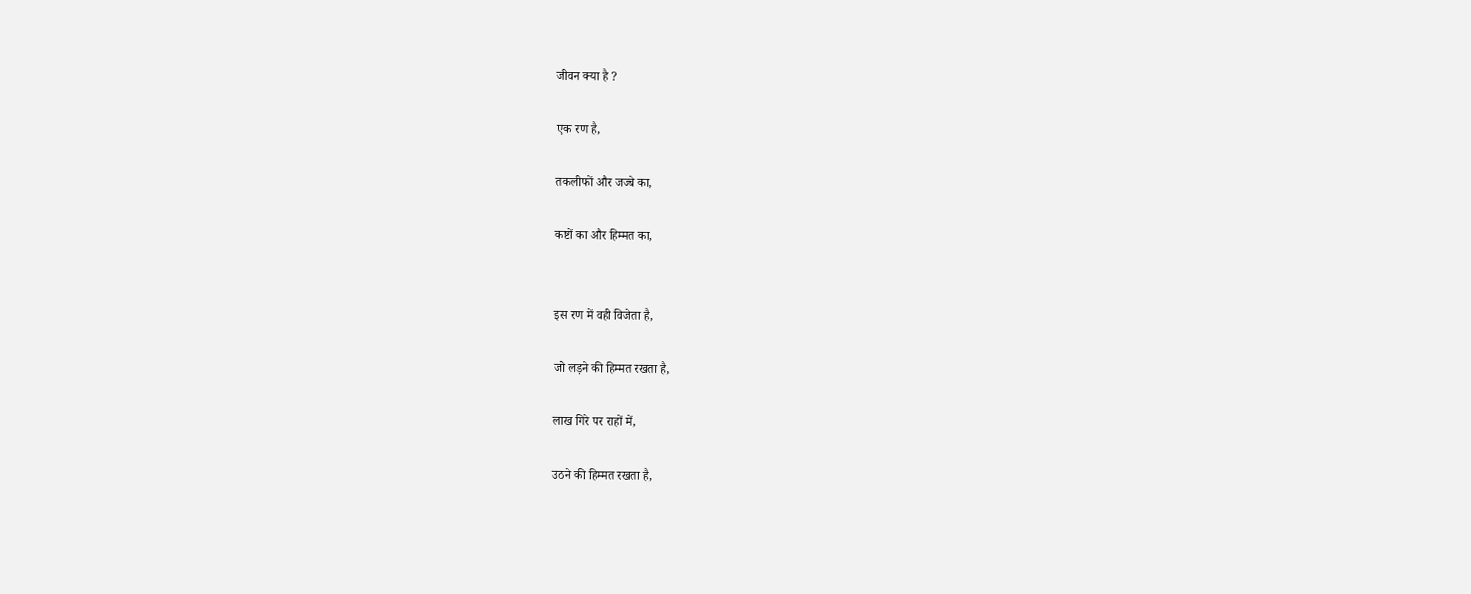जीवन क्या है ?

एक रण है,

तकलीफों और जज्बे का,

कष्टों का और हिम्मत का,


इस रण में वही विजेता है,

जो लड़ने की हिम्मत रखता है,

लाख गिरे पर राहों में,

उठने की हिम्मत रखता है,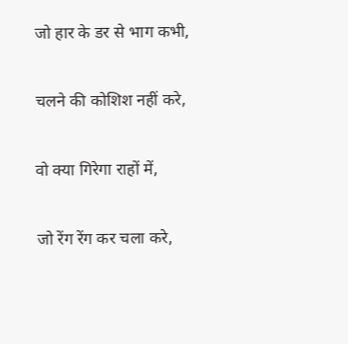जो हार के डर से भाग कभी,

चलने की कोशिश नहीं करे,

वो क्या गिरेगा राहों में,

जो रेंग रेंग कर चला करे,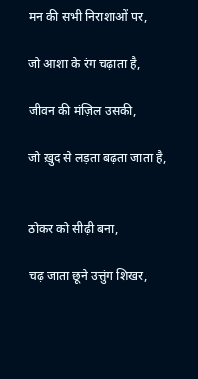मन की सभी निराशाओं पर,

जो आशा के रंग चढ़ाता है,

जीवन की मंज़िल उसकी,

जो ख़ुद से लड़ता बढ़ता जाता है,


ठोकर को सीढ़ी बना,

चढ़ जाता छूने उत्तुंग शिखर,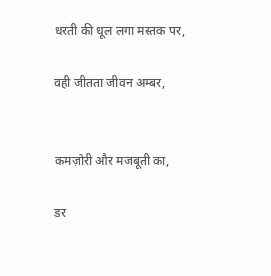धरती की धूल लगा मस्तक पर,

वही जीतता जीवन अम्बर,


कमज़ोरी और मजबूती का,

डर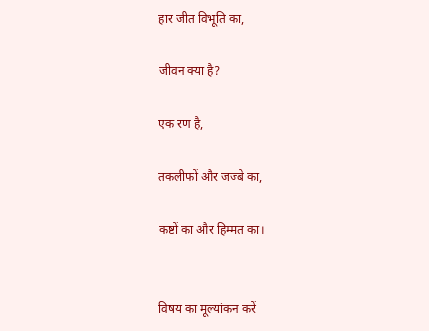हार जीत विभूति का,

जीवन क्या है?

एक रण है,

तकलीफों और जज्बे का,

कष्टों का और हिम्मत का।


विषय का मूल्यांकन करें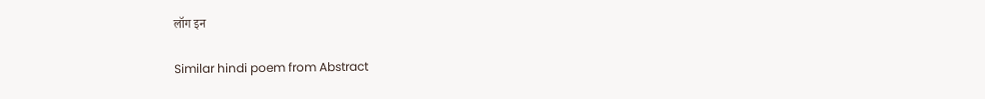लॉग इन

Similar hindi poem from Abstract